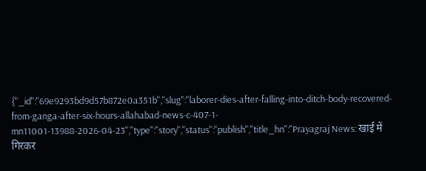{"_id":"69e9293bd9d57b872e0a351b","slug":"laborer-dies-after-falling-into-ditch-body-recovered-from-ganga-after-six-hours-allahabad-news-c-407-1-mn11001-13988-2026-04-23","type":"story","status":"publish","title_hn":"Prayagraj News: खाई में गिरकर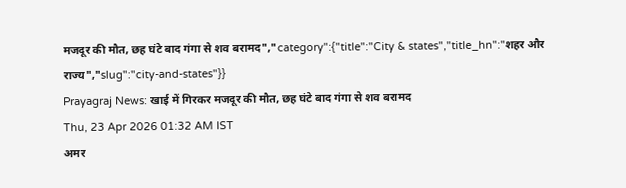मजदूर की मौत, छह घंटे बाद गंगा से शव बरामद","category":{"title":"City & states","title_hn":"शहर और राज्य","slug":"city-and-states"}}
Prayagraj News: खाई में गिरकर मजदूर की मौत, छह घंटे बाद गंगा से शव बरामद
Thu, 23 Apr 2026 01:32 AM IST
अमर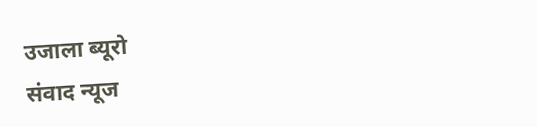उजाला ब्यूरो
संवाद न्यूज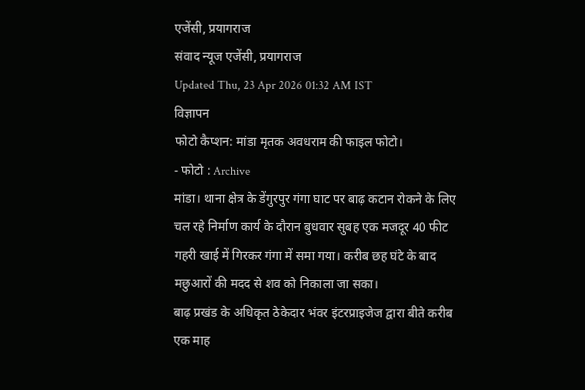एजेंसी, प्रयागराज
संवाद न्यूज एजेंसी, प्रयागराज
Updated Thu, 23 Apr 2026 01:32 AM IST
विज्ञापन
फोटो कैप्शन: मांडा मृतक अवधराम की फाइल फोटो।
- फोटो : Archive
मांडा। थाना क्षेत्र के डेंगुरपुर गंगा घाट पर बाढ़ कटान रोकने के लिए चल रहे निर्माण कार्य के दौरान बुधवार सुबह एक मजदूर 40 फीट गहरी खाई में गिरकर गंगा में समा गया। करीब छह घंटे के बाद मछुआरों की मदद से शव को निकाला जा सका।
बाढ़ प्रखंड के अधिकृत ठेकेदार भंवर इंटरप्राइजेज द्वारा बीते करीब एक माह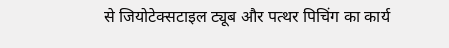से जियोटेक्सटाइल ट्यूब और पत्थर पिचिंग का कार्य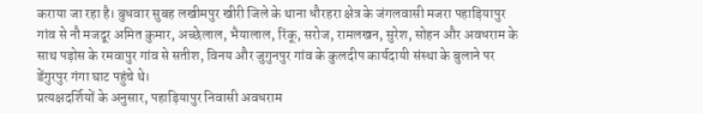कराया जा रहा है। बुधवार सुबह लखीमपुर खीरी जिले के थाना धौरहरा क्षेत्र के जंगलवासी मजरा पहाड़ियापुर गांव से नौ मजदूर अमित कुमार, अच्छेलाल, भैयालाल, रिंकू, सरोज, रामलखन, सुरेश, सोहन और अवधराम के साथ पड़ोस के रमवापुर गांव से सतीश, विनय और जुगुनपुर गांव के कुलदीप कार्यदायी संस्था के बुलाने पर डेंगुरपुर गंगा घाट पहुंचे थे।
प्रत्यक्षदर्शियों के अनुसार, पहाड़ियापुर निवासी अवधराम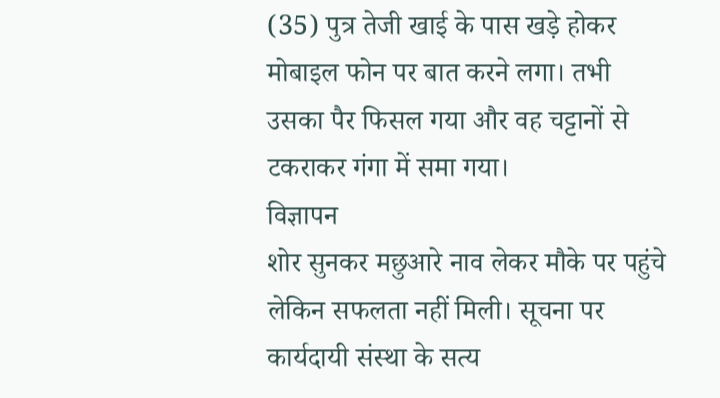(35) पुत्र तेजी खाई के पास खड़े होकर मोबाइल फोन पर बात करने लगा। तभी उसका पैर फिसल गया और वह चट्टानों से टकराकर गंगा में समा गया।
विज्ञापन
शोर सुनकर मछुआरे नाव लेकर मौके पर पहुंचे लेकिन सफलता नहीं मिली। सूचना पर कार्यदायी संस्था के सत्य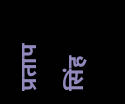प्रताप सिंह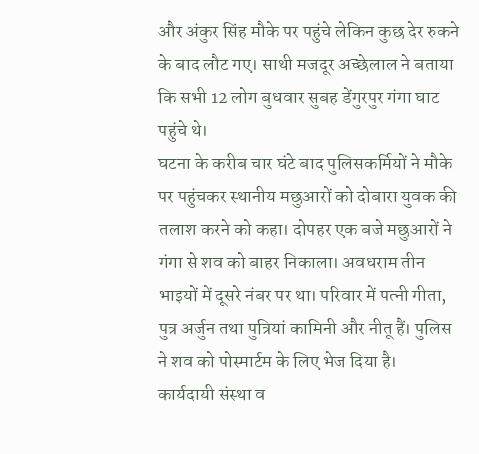और अंकुर सिंह मौके पर पहुंचे लेकिन कुछ देर रुकने के बाद लौट गए। साथी मजदूर अच्छेलाल ने बताया कि सभी 12 लोग बुधवार सुबह डेंगुरपुर गंगा घाट पहुंचे थे।
घटना के करीब चार घंटे बाद पुलिसकर्मियों ने मौके पर पहुंचकर स्थानीय मछुआरों को दोबारा युवक की तलाश करने को कहा। दोपहर एक बजे मछुआरों ने गंगा से शव को बाहर निकाला। अवधराम तीन भाइयों में दूसरे नंबर पर था। परिवार में पत्नी गीता, पुत्र अर्जुन तथा पुत्रियां कामिनी और नीतू हैं। पुलिस ने शव को पोस्मार्टम के लिए भेज दिया है।
कार्यदायी संस्था व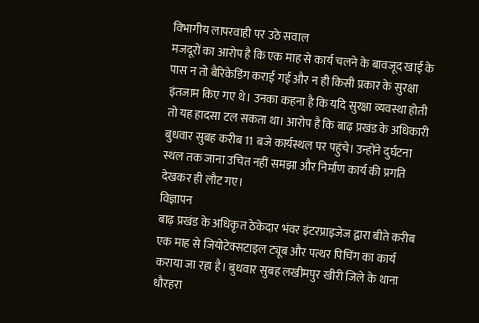विभागीय लापरवाही पर उठे सवाल
मजदूरों का आरोप है कि एक माह से कार्य चलने के बावजूद खाई के पास न तो बैरिकेडिंग कराई गई और न ही किसी प्रकार के सुरक्षा इंतजाम किए गए थे। उनका कहना है कि यदि सुरक्षा व्यवस्था होती तो यह हादसा टल सकता था। आरोप है कि बाढ़ प्रखंड के अधिकारी बुधवार सुबह करीब 11 बजे कार्यस्थल पर पहुंचे। उन्होंने दुर्घटना स्थल तक जाना उचित नहीं समझा और निर्माण कार्य की प्रगति देखकर ही लौट गए।
विज्ञापन
बाढ़ प्रखंड के अधिकृत ठेकेदार भंवर इंटरप्राइजेज द्वारा बीते करीब एक माह से जियोटेक्सटाइल ट्यूब और पत्थर पिचिंग का कार्य कराया जा रहा है। बुधवार सुबह लखीमपुर खीरी जिले के थाना धौरहरा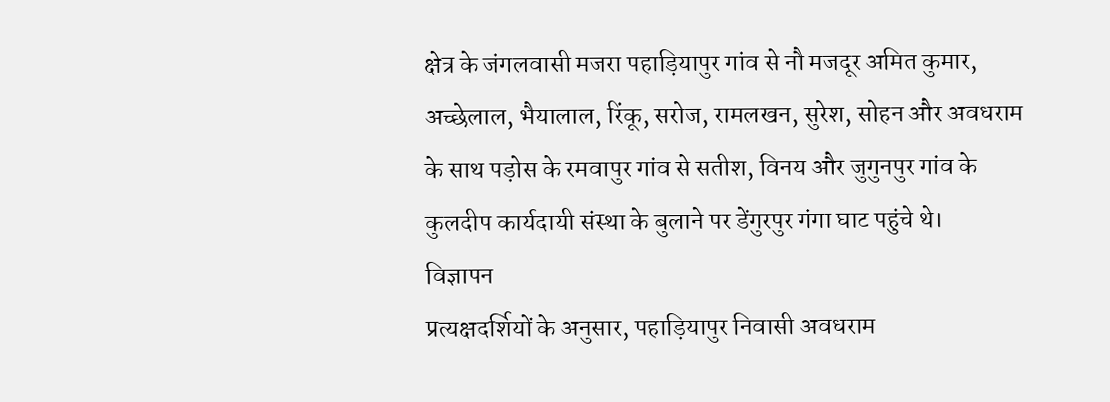क्षेत्र के जंगलवासी मजरा पहाड़ियापुर गांव से नौ मजदूर अमित कुमार, अच्छेलाल, भैयालाल, रिंकू, सरोज, रामलखन, सुरेश, सोहन और अवधराम के साथ पड़ोस के रमवापुर गांव से सतीश, विनय और जुगुनपुर गांव के कुलदीप कार्यदायी संस्था के बुलाने पर डेंगुरपुर गंगा घाट पहुंचे थे।
विज्ञापन
प्रत्यक्षदर्शियों के अनुसार, पहाड़ियापुर निवासी अवधराम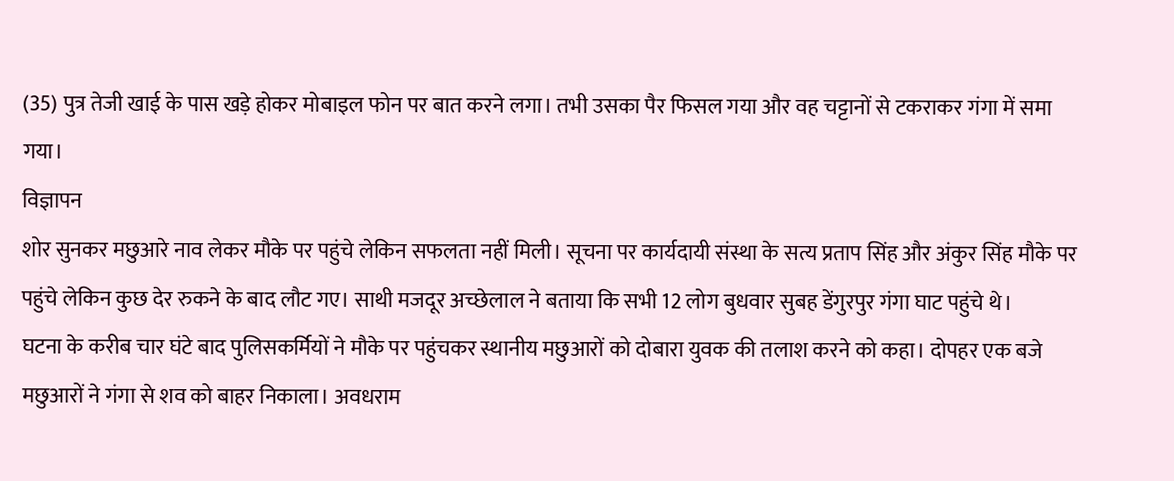(35) पुत्र तेजी खाई के पास खड़े होकर मोबाइल फोन पर बात करने लगा। तभी उसका पैर फिसल गया और वह चट्टानों से टकराकर गंगा में समा गया।
विज्ञापन
शोर सुनकर मछुआरे नाव लेकर मौके पर पहुंचे लेकिन सफलता नहीं मिली। सूचना पर कार्यदायी संस्था के सत्य प्रताप सिंह और अंकुर सिंह मौके पर पहुंचे लेकिन कुछ देर रुकने के बाद लौट गए। साथी मजदूर अच्छेलाल ने बताया कि सभी 12 लोग बुधवार सुबह डेंगुरपुर गंगा घाट पहुंचे थे।
घटना के करीब चार घंटे बाद पुलिसकर्मियों ने मौके पर पहुंचकर स्थानीय मछुआरों को दोबारा युवक की तलाश करने को कहा। दोपहर एक बजे मछुआरों ने गंगा से शव को बाहर निकाला। अवधराम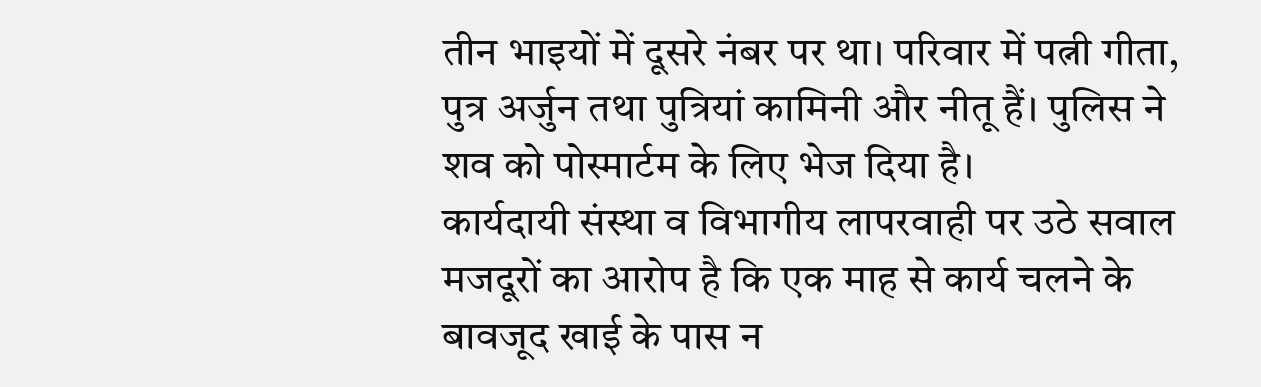तीन भाइयों में दूसरे नंबर पर था। परिवार में पत्नी गीता, पुत्र अर्जुन तथा पुत्रियां कामिनी और नीतू हैं। पुलिस ने शव को पोस्मार्टम के लिए भेज दिया है।
कार्यदायी संस्था व विभागीय लापरवाही पर उठे सवाल
मजदूरों का आरोप है कि एक माह से कार्य चलने के बावजूद खाई के पास न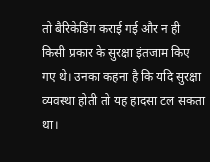तो बैरिकेडिंग कराई गई और न ही किसी प्रकार के सुरक्षा इंतजाम किए गए थे। उनका कहना है कि यदि सुरक्षा व्यवस्था होती तो यह हादसा टल सकता था।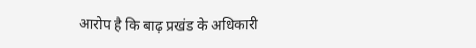आरोप है कि बाढ़ प्रखंड के अधिकारी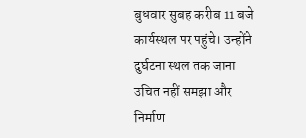बुधवार सुबह करीब 11 बजे कार्यस्थल पर पहुंचे। उन्होंने दुर्घटना स्थल तक जाना उचित नहीं समझा और निर्माण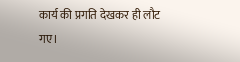कार्य की प्रगति देखकर ही लौट गए।